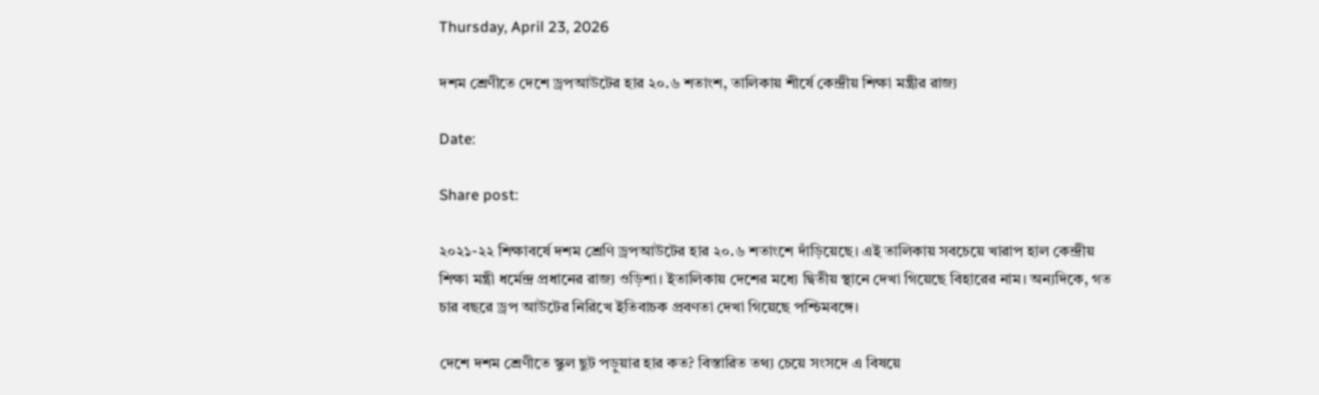Thursday, April 23, 2026

দশম শ্রেণীতে দেশে ড্রপআউটের হার ২০.৬ শতাংশ, তালিকায় শীর্ষে কেন্দ্রীয় শিক্ষা মন্ত্রীর রাজ্য

Date:

Share post:

২০২১-২২ শিক্ষাবর্ষে দশম শ্রেণি ড্রপআউটের হার ২০.৬ শতাংশে দাঁড়িয়েছে। এই তালিকায় সবচেয়ে খারাপ হাল কেন্দ্রীয় শিক্ষা মন্ত্রী ধর্মেন্দ্র প্রধানের রাজ্য ওড়িশা। ইতালিকায় দেশের মধ্যে দ্বিতীয় স্থানে দেখা গিয়েছে বিহারের নাম। অন্যদিকে, গত চার বছরে ড্রপ আউটের নিরিখে ইতিবাচক প্রবণতা দেখা গিয়েছে পশ্চিমবঙ্গে।

দেশে দশম শ্রেণীতে স্কুল ছুট পড়ুয়ার হার কত? বিস্তারিত তথ্য চেয়ে সংসদে এ বিষয়ে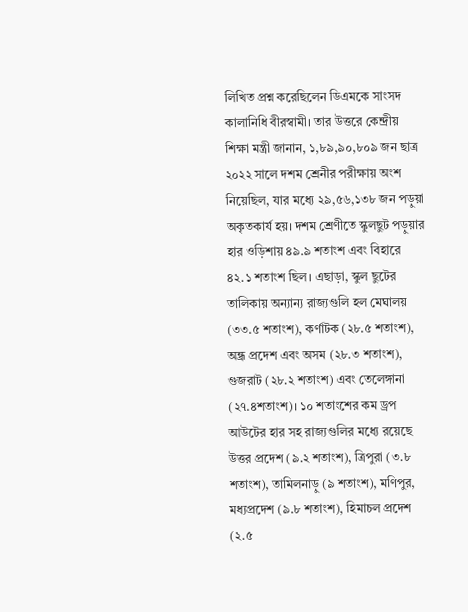লিখিত প্রশ্ন করেছিলেন ডিএমকে সাংসদ কালানিধি বীরস্বামী। তার উত্তরে কেন্দ্রীয় শিক্ষা মন্ত্রী জানান, ১,৮৯,৯০,৮০৯ জন ছাত্র ২০২২ সালে দশম শ্রেনীর পরীক্ষায় অংশ নিয়েছিল, যার মধ্যে ২৯,৫৬,১৩৮ জন পড়ুয়া অকৃতকার্য হয়। দশম শ্রেণীতে স্কুলছুট পড়ুয়ার হার ওড়িশায় ৪৯.৯ শতাংশ এবং বিহারে ৪২.১ শতাংশ ছিল। এছাড়া, স্কুল ছুটের তালিকায় অন্যান্য রাজ্যগুলি হল মেঘালয় (৩৩.৫ শতাংশ), কর্ণাটক (২৮.৫ শতাংশ), অন্ধ্র প্রদেশ এবং অসম (২৮.৩ শতাংশ), গুজরাট (২৮.২ শতাংশ) এবং তেলেঙ্গানা (২৭.৪শতাংশ)। ১০ শতাংশের কম ড্রপ আউটের হার সহ রাজ্যগুলির মধ্যে রয়েছে উত্তর প্রদেশ (৯.২ শতাংশ), ত্রিপুরা (৩.৮ শতাংশ), তামিলনাড়ু (৯ শতাংশ), মণিপুর, মধ্যপ্রদেশ (৯.৮ শতাংশ), হিমাচল প্রদেশ (২.৫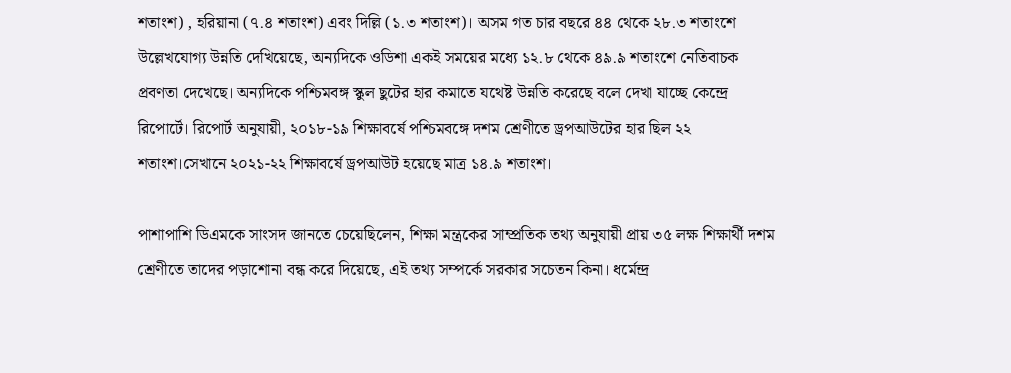শতাংশ) , হরিয়ানা (৭.৪ শতাংশ) এবং দিল্লি (১.৩ শতাংশ)। অসম গত চার বছরে ৪৪ থেকে ২৮.৩ শতাংশে উল্লেখযোগ্য উন্নতি দেখিয়েছে, অন্যদিকে ওডিশা একই সময়ের মধ্যে ১২.৮ থেকে ৪৯.৯ শতাংশে নেতিবাচক প্রবণতা দেখেছে। অন্যদিকে পশ্চিমবঙ্গ স্কুল ছুটের হার কমাতে যথেষ্ট উন্নতি করেছে বলে দেখা যাচ্ছে কেন্দ্রে রিপোর্টে। রিপোর্ট অনুযায়ী, ২০১৮-১৯ শিক্ষাবর্ষে পশ্চিমবঙ্গে দশম শ্রেণীতে ড্রপআউটের হার ছিল ২২ শতাংশ।সেখানে ২০২১-২২ শিক্ষাবর্ষে ড্রপআউট হয়েছে মাত্র ১৪.৯ শতাংশ।

পাশাপাশি ডিএমকে সাংসদ জানতে চেয়েছিলেন, শিক্ষা মন্ত্রকের সাম্প্রতিক তথ্য অনুযায়ী প্রায় ৩৫ লক্ষ শিক্ষার্থী দশম শ্রেণীতে তাদের পড়াশোনা বন্ধ করে দিয়েছে, এই তথ্য সম্পর্কে সরকার সচেতন কিনা। ধর্মেন্দ্র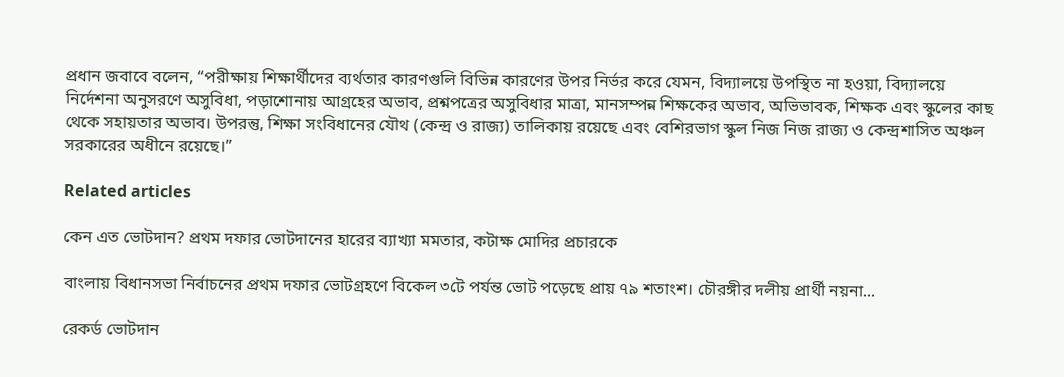প্রধান জবাবে বলেন, “পরীক্ষায় শিক্ষার্থীদের ব্যর্থতার কারণগুলি বিভিন্ন কারণের উপর নির্ভর করে যেমন, বিদ্যালয়ে উপস্থিত না হওয়া, বিদ্যালয়ে নির্দেশনা অনুসরণে অসুবিধা, পড়াশোনায় আগ্রহের অভাব, প্রশ্নপত্রের অসুবিধার মাত্রা, মানসম্পন্ন শিক্ষকের অভাব, অভিভাবক, শিক্ষক এবং স্কুলের কাছ থেকে সহায়তার অভাব। উপরন্তু, শিক্ষা সংবিধানের যৌথ (কেন্দ্র ও রাজ্য) তালিকায় রয়েছে এবং বেশিরভাগ স্কুল নিজ নিজ রাজ্য ও কেন্দ্রশাসিত অঞ্চল সরকারের অধীনে রয়েছে।”

Related articles

কেন এত ভোটদান? প্রথম দফার ভোটদানের হারের ব্যাখ্যা মমতার, কটাক্ষ মোদির প্রচারকে

বাংলায় বিধানসভা নির্বাচনের প্রথম দফার ভোটগ্রহণে বিকেল ৩টে পর্যন্ত ভোট পড়েছে প্রায় ৭৯ শতাংশ। চৌরঙ্গীর দলীয় প্রার্থী নয়না...

রেকর্ড ভোটদান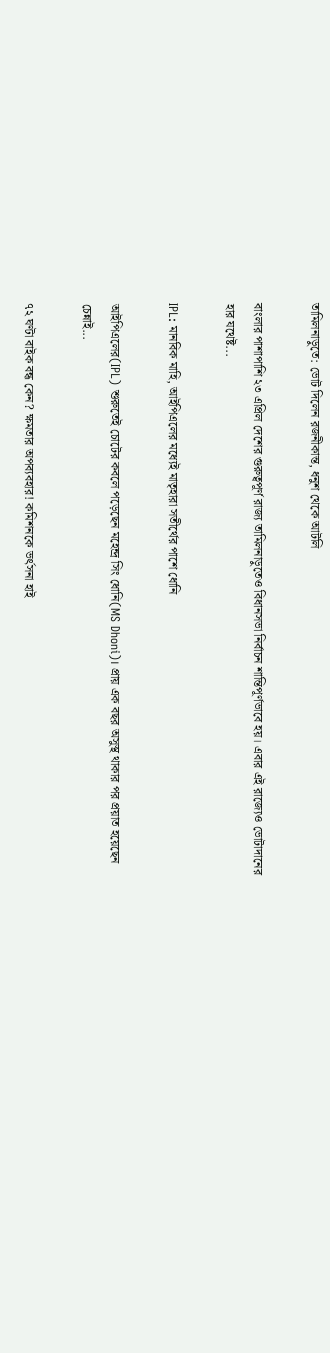তামিলনাড়ুতে: ভোট দিলেন রজনীকান্ত, ধনুশ থেকে আটলি

বাংলার পাশাপাশি ২৩ এপ্রিল দেশের গুরুত্বপূর্ণ রাজ্য তামিলনাড়ুতেও বিধানসভা নির্বাচন শান্তিপূর্ণভাবে হয়। এবার এই রাজ্যেও ভোটাদানের হার যথেষ্ট...

IPL: মানবিক মাহি, আইপিএলের মধ্যেই মাতৃহারা সতীর্থের পাশে ধোনি

আইপিএলের(IPL) শুরুতেই চোটের কবলে পড়েছেন মহেন্দ্র সিং ধোনি(MS Dhoni)। প্রায় এক বছর অসুস্থ থাকার পর প্রয়াত হয়েছেন চেন্নাই...

৭২ ঘণ্টা বাইক বন্ধ কেন? ক্ষমতার অপব্যবহার! কমিশনকে ভর্ৎসনা হাই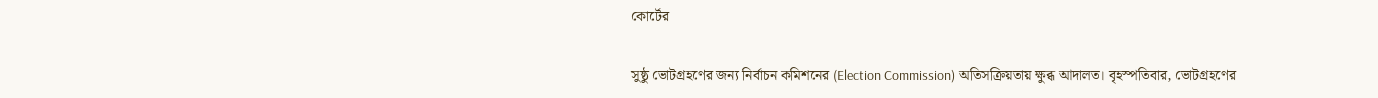কোর্টের

সুষ্ঠু ভোটগ্রহণের জন্য নির্বাচন কমিশনের (Election Commission) অতিসক্রিয়তায় ক্ষুব্ধ আদালত। বৃহস্পতিবার, ভোটগ্রহণের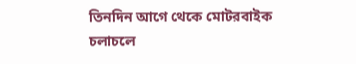তিনদিন আগে থেকে মোটরবাইক চলাচলে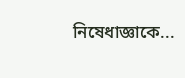নিষেধাজ্ঞাকে...